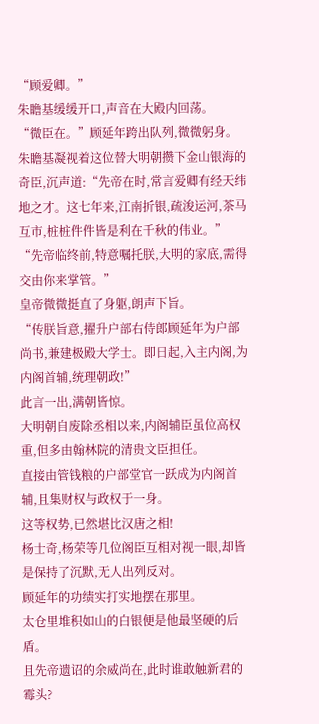“顾爱卿。”
朱瞻基缓缓开口,声音在大殿内回荡。
“微臣在。”顾延年跨出队列,微微躬身。
朱瞻基凝视着这位替大明朝攒下金山银海的奇臣,沉声道:“先帝在时,常言爱卿有经天纬地之才。这七年来,江南折银,疏浚运河,茶马互市,桩桩件件皆是利在千秋的伟业。”
“先帝临终前,特意嘱托朕,大明的家底,需得交由你来掌管。”
皇帝微微挺直了身躯,朗声下旨。
“传朕旨意,擢升户部右侍郎顾延年为户部尚书,兼建极殿大学士。即日起,入主内阁,为内阁首辅,统理朝政!”
此言一出,满朝皆惊。
大明朝自废除丞相以来,内阁辅臣虽位高权重,但多由翰林院的清贵文臣担任。
直接由管钱粮的户部堂官一跃成为内阁首辅,且集财权与政权于一身。
这等权势,已然堪比汉唐之相!
杨士奇,杨荣等几位阁臣互相对视一眼,却皆是保持了沉默,无人出列反对。
顾延年的功绩实打实地摆在那里。
太仓里堆积如山的白银便是他最坚硬的后盾。
且先帝遗诏的余威尚在,此时谁敢触新君的霉头?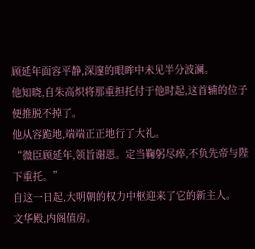顾延年面容平静,深邃的眼眸中未见半分波澜。
他知晓,自朱高炽将那重担托付于他时起,这首辅的位子便推脱不掉了。
他从容跪地,端端正正地行了大礼。
“微臣顾延年,领旨谢恩。定当鞠躬尽瘁,不负先帝与陛下重托。”
自这一日起,大明朝的权力中枢迎来了它的新主人。
文华殿,内阁值房。